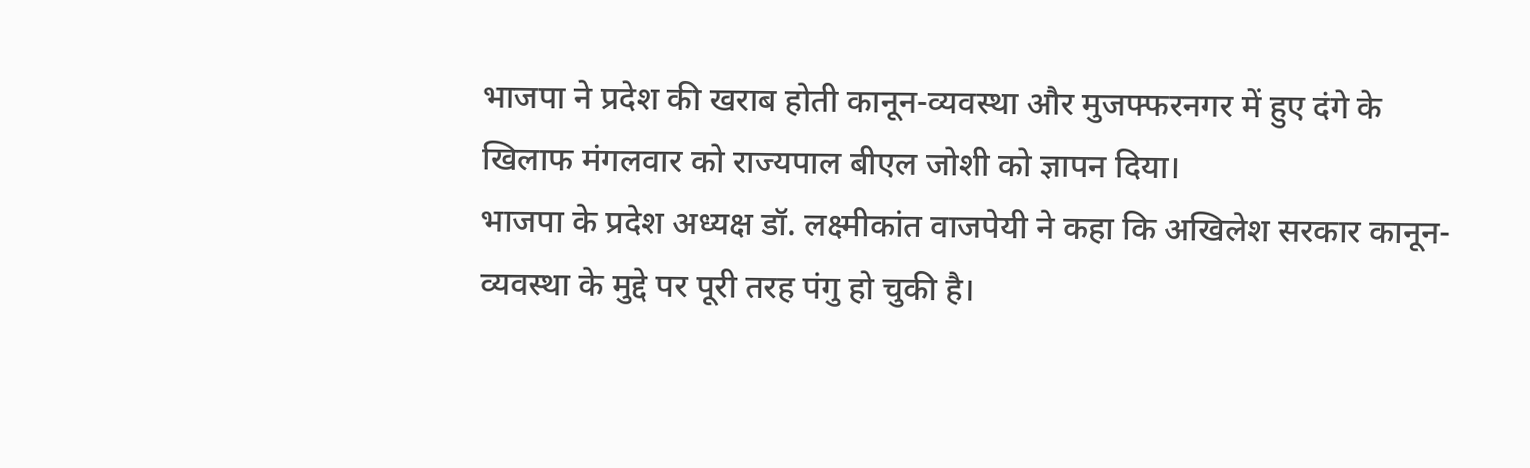भाजपा ने प्रदेश की खराब होती कानून-व्यवस्था और मुजफ्फरनगर में हुए दंगे के खिलाफ मंगलवार को राज्यपाल बीएल जोशी को ज्ञापन दिया।
भाजपा के प्रदेश अध्यक्ष डॉ. लक्ष्मीकांत वाजपेयी ने कहा कि अखिलेश सरकार कानून-व्यवस्था के मुद्दे पर पूरी तरह पंगु हो चुकी है।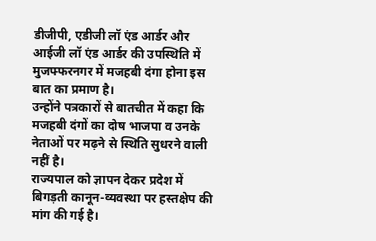डीजीपी, एडीजी लॉ एंड आर्डर और आईजी लॉ एंड आर्डर की उपस्थिति में मुजफ्फरनगर में मजहबी दंगा होना इस बात का प्रमाण है।
उन्होंने पत्रकारों से बातचीत में कहा कि मजहबी दंगों का दोष भाजपा व उनके नेताओं पर मढ़ने से स्थिति सुधरने वाली नहीं है।
राज्यपाल को ज्ञापन देकर प्रदेश में बिगड़ती कानून-व्यवस्था पर हस्तक्षेप की मांग की गई है।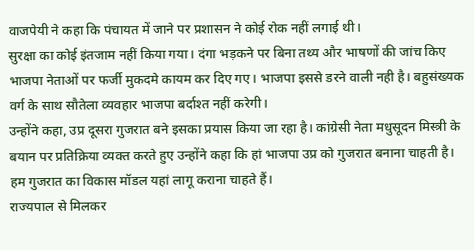वाजपेयी ने कहा कि पंचायत में जाने पर प्रशासन ने कोई रोक नहीं लगाई थी।
सुरक्षा का कोई इंतजाम नहीं किया गया। दंगा भड़कने पर बिना तथ्य और भाषणों की जांच किए भाजपा नेताओं पर फर्जी मुकदमे कायम कर दिए गए। भाजपा इससे डरने वाली नही है। बहुसंख्यक वर्ग के साथ सौतेला व्यवहार भाजपा बर्दाश्त नहीं करेगी।
उन्होंने कहा, उप्र दूसरा गुजरात बने इसका प्रयास किया जा रहा है। कांग्रेसी नेता मधुसूदन मिस्त्री के बयान पर प्रतिक्रिया व्यक्त करते हुए उन्होंने कहा कि हां भाजपा उप्र को गुजरात बनाना चाहती है। हम गुजरात का विकास मॉडल यहां लागू कराना चाहते हैं।
राज्यपाल से मिलकर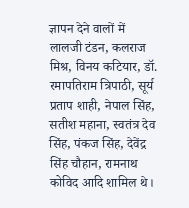ज्ञापन देने वालों में लालजी टंडन, कलराज मिश्र, विनय कटियार, डॉ. रमापतिराम त्रिपाठी, सूर्य प्रताप शाही, नेपाल सिंह, सतीश महाना, स्वतंत्र देव सिंह, पंकज सिंह, देवेंद्र सिंह चौहान, रामनाथ कोविद आदि शामिल थे।